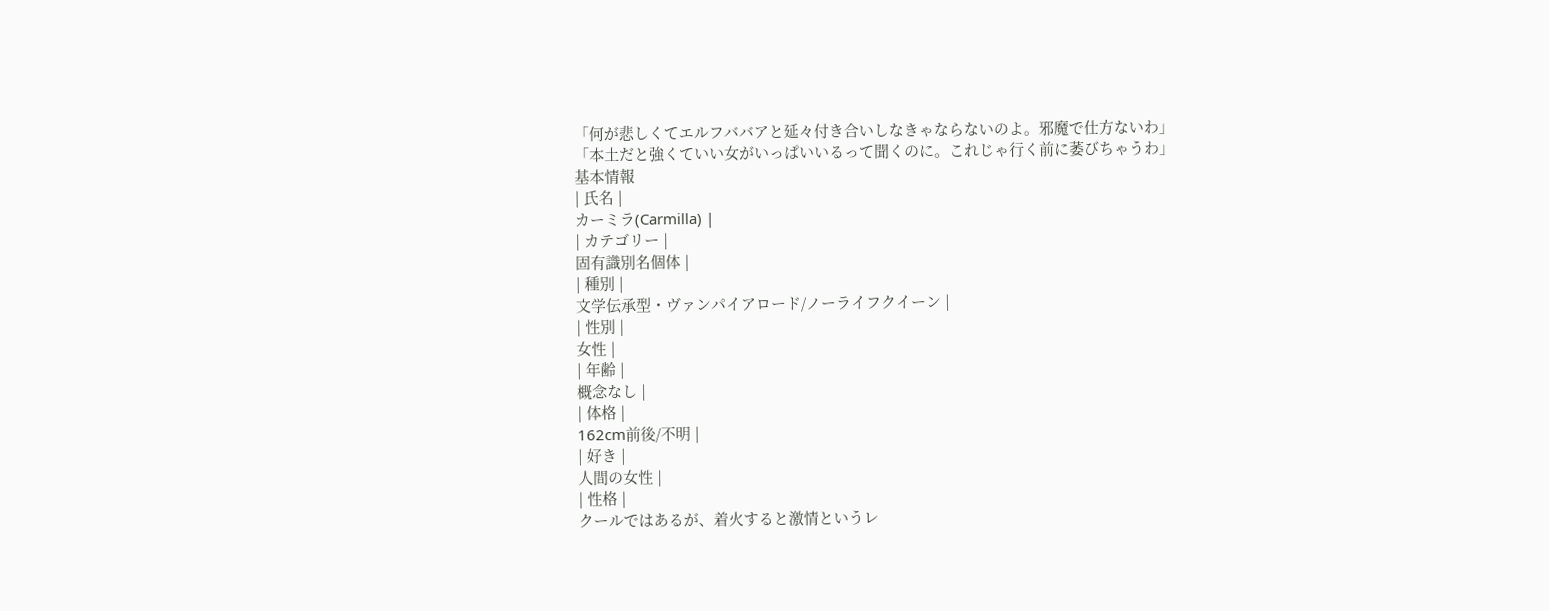「何が悲しくてエルフババアと延々付き合いしなきゃならないのよ。邪魔で仕方ないわ」
「本土だと強くていい女がいっぱいいるって聞くのに。これじゃ行く前に萎びちゃうわ」
基本情報
| 氏名 |
カーミラ(Carmilla) |
| カテゴリー |
固有識別名個体 |
| 種別 |
文学伝承型・ヴァンパイアロード/ノーライフクイーン |
| 性別 |
女性 |
| 年齢 |
概念なし |
| 体格 |
162cm前後/不明 |
| 好き |
人間の女性 |
| 性格 |
クールではあるが、着火すると激情というレ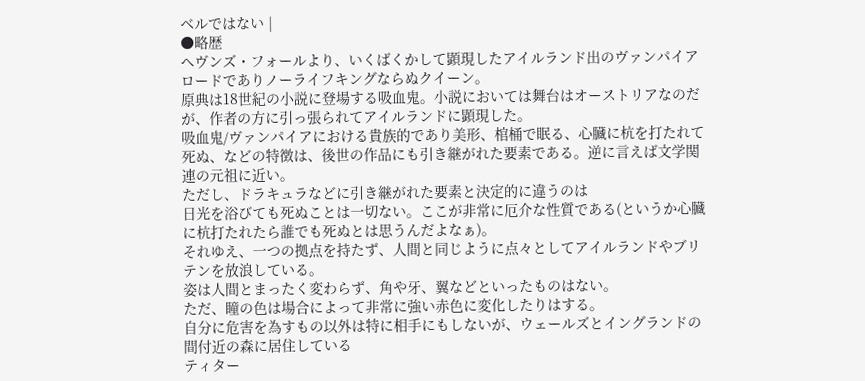ベルではない |
●略歴
ヘヴンズ・フォールより、いくばくかして顕現したアイルランド出のヴァンパイアロードでありノーライフキングならぬクイーン。
原典は18世紀の小説に登場する吸血鬼。小説においては舞台はオーストリアなのだが、作者の方に引っ張られてアイルランドに顕現した。
吸血鬼/ヴァンパイアにおける貴族的であり美形、棺桶で眠る、心臓に杭を打たれて死ぬ、などの特徴は、後世の作品にも引き継がれた要素である。逆に言えば文学関連の元祖に近い。
ただし、ドラキュラなどに引き継がれた要素と決定的に違うのは
日光を浴びても死ぬことは一切ない。ここが非常に厄介な性質である(というか心臓に杭打たれたら誰でも死ぬとは思うんだよなぁ)。
それゆえ、一つの拠点を持たず、人間と同じように点々としてアイルランドやブリテンを放浪している。
姿は人間とまったく変わらず、角や牙、翼などといったものはない。
ただ、瞳の色は場合によって非常に強い赤色に変化したりはする。
自分に危害を為すもの以外は特に相手にもしないが、ウェールズとイングランドの間付近の森に居住している
ティター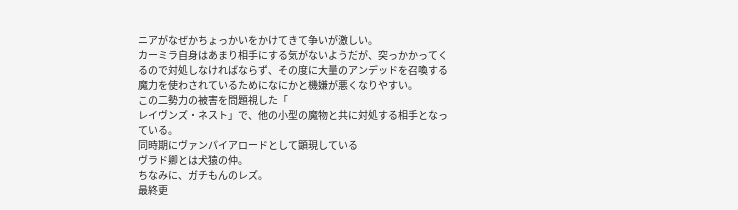ニアがなぜかちょっかいをかけてきて争いが激しい。
カーミラ自身はあまり相手にする気がないようだが、突っかかってくるので対処しなければならず、その度に大量のアンデッドを召喚する魔力を使わされているためになにかと機嫌が悪くなりやすい。
この二勢力の被害を問題視した「
レイヴンズ・ネスト」で、他の小型の魔物と共に対処する相手となっている。
同時期にヴァンパイアロードとして顕現している
ヴラド卿とは犬猿の仲。
ちなみに、ガチもんのレズ。
最終更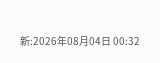新:2026年08月04日 00:32